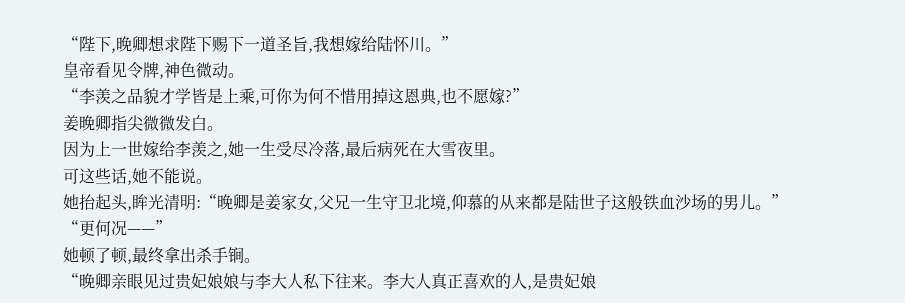“陛下,晚卿想求陛下赐下一道圣旨,我想嫁给陆怀川。”
皇帝看见令牌,神色微动。
“李羡之品貌才学皆是上乘,可你为何不惜用掉这恩典,也不愿嫁?”
姜晚卿指尖微微发白。
因为上一世嫁给李羡之,她一生受尽冷落,最后病死在大雪夜里。
可这些话,她不能说。
她抬起头,眸光清明:“晚卿是姜家女,父兄一生守卫北境,仰慕的从来都是陆世子这般铁血沙场的男儿。”
“更何况——”
她顿了顿,最终拿出杀手锏。
“晚卿亲眼见过贵妃娘娘与李大人私下往来。李大人真正喜欢的人,是贵妃娘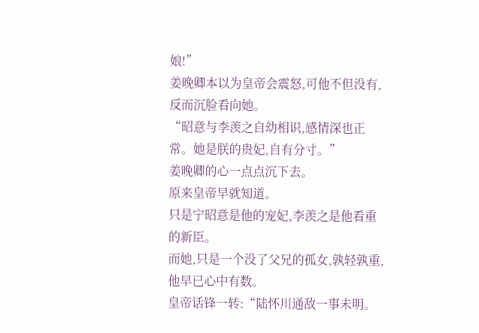娘!”
姜晚卿本以为皇帝会震怒,可他不但没有,反而沉脸看向她。
“昭意与李羡之自幼相识,感情深也正常。她是朕的贵妃,自有分寸。”
姜晚卿的心一点点沉下去。
原来皇帝早就知道。
只是宁昭意是他的宠妃,李羡之是他看重的新臣。
而她,只是一个没了父兄的孤女,孰轻孰重,他早已心中有数。
皇帝话锋一转:“陆怀川通敌一事未明。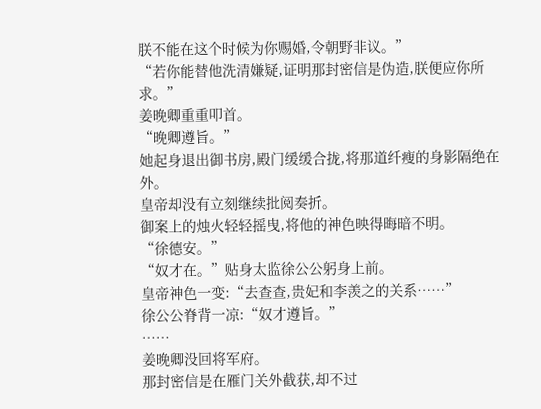朕不能在这个时候为你赐婚,令朝野非议。”
“若你能替他洗清嫌疑,证明那封密信是伪造,朕便应你所求。”
姜晚卿重重叩首。
“晚卿遵旨。”
她起身退出御书房,殿门缓缓合拢,将那道纤瘦的身影隔绝在外。
皇帝却没有立刻继续批阅奏折。
御案上的烛火轻轻摇曳,将他的神色映得晦暗不明。
“徐德安。”
“奴才在。”贴身太监徐公公躬身上前。
皇帝神色一变:“去查查,贵妃和李羡之的关系……”
徐公公脊背一凉:“奴才遵旨。”
……
姜晚卿没回将军府。
那封密信是在雁门关外截获,却不过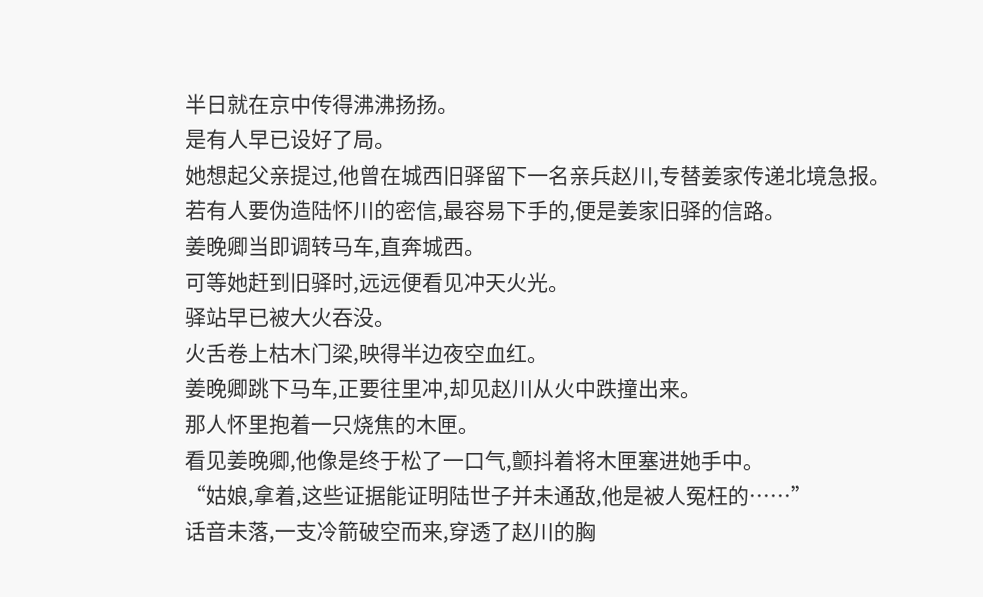半日就在京中传得沸沸扬扬。
是有人早已设好了局。
她想起父亲提过,他曾在城西旧驿留下一名亲兵赵川,专替姜家传递北境急报。
若有人要伪造陆怀川的密信,最容易下手的,便是姜家旧驿的信路。
姜晚卿当即调转马车,直奔城西。
可等她赶到旧驿时,远远便看见冲天火光。
驿站早已被大火吞没。
火舌卷上枯木门梁,映得半边夜空血红。
姜晚卿跳下马车,正要往里冲,却见赵川从火中跌撞出来。
那人怀里抱着一只烧焦的木匣。
看见姜晚卿,他像是终于松了一口气,颤抖着将木匣塞进她手中。
“姑娘,拿着,这些证据能证明陆世子并未通敌,他是被人冤枉的……”
话音未落,一支冷箭破空而来,穿透了赵川的胸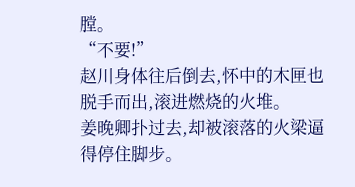膛。
“不要!”
赵川身体往后倒去,怀中的木匣也脱手而出,滚进燃烧的火堆。
姜晚卿扑过去,却被滚落的火梁逼得停住脚步。